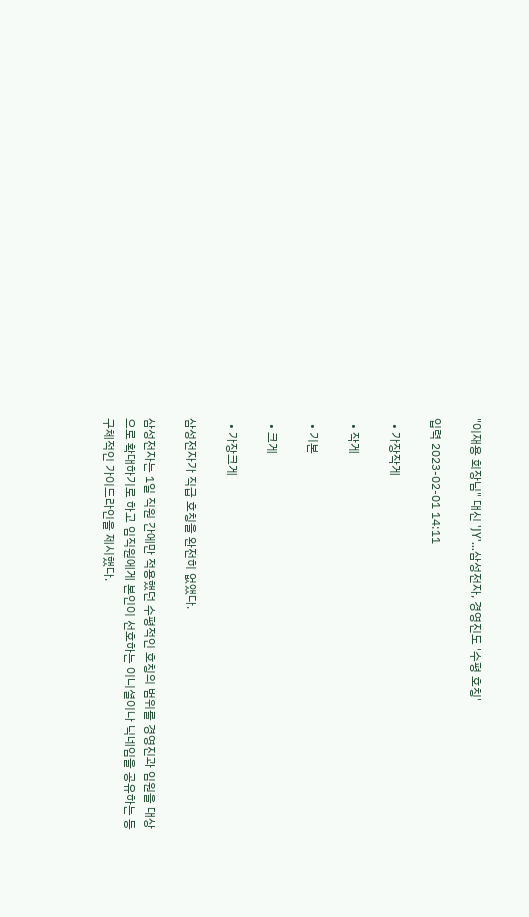"이재용 회장님" 대신 'JY'…삼성전자, 경영진도 '수평 호칭'

입력 2023-02-01 14:11

  • 가장작게

  • 작게

  • 기본

  • 크게

  • 가장크게

삼성전자가 직급 호칭을 완전히 없앴다.

삼성전자는 1일 직원 간에만 적용했던 수평적인 호칭의 범위를 경영진과 임원을 대상으로 확대하기로 하고 임직원에게 본인이 선호하는 이니셜이나 닉네임을 공유하는 등 구체적인 가이드라인을 제시했다.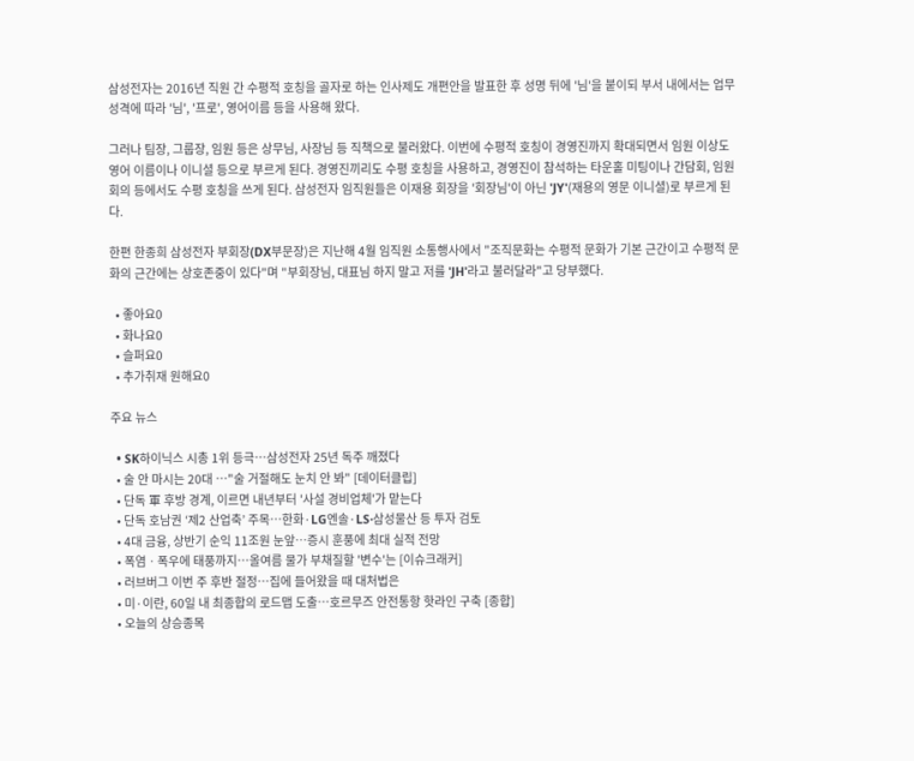삼성전자는 2016년 직원 간 수평적 호칭을 골자로 하는 인사제도 개편안을 발표한 후 성명 뒤에 '님'을 붙이되 부서 내에서는 업무 성격에 따라 '님', '프로', 영어이름 등을 사용해 왔다.

그러나 팀장, 그룹장, 임원 등은 상무님, 사장님 등 직책으로 불러왔다. 이번에 수평적 호칭이 경영진까지 확대되면서 임원 이상도 영어 이름이나 이니셜 등으로 부르게 된다. 경영진끼리도 수평 호칭을 사용하고, 경영진이 참석하는 타운홀 미팅이나 간담회, 임원회의 등에서도 수평 호칭을 쓰게 된다. 삼성전자 임직원들은 이재용 회장을 '회장님'이 아닌 'JY'(재용의 영문 이니셜)로 부르게 된다.

한편 한종희 삼성전자 부회장(DX부문장)은 지난해 4월 임직원 소통행사에서 "조직문화는 수평적 문화가 기본 근간이고 수평적 문화의 근간에는 상호존중이 있다"며 "부회장님, 대표님 하지 말고 저를 'JH'라고 불러달라"고 당부했다.

  • 좋아요0
  • 화나요0
  • 슬퍼요0
  • 추가취재 원해요0

주요 뉴스

  • SK하이닉스 시총 1위 등극…삼성전자 25년 독주 깨졌다
  • 술 안 마시는 20대 …"술 거절해도 눈치 안 봐" [데이터클립]
  • 단독 軍 후방 경계, 이르면 내년부터 '사설 경비업체'가 맡는다
  • 단독 호남권 ‘제2 산업축’ 주목…한화·LG엔솔·LS·삼성물산 등 투자 검토
  • 4대 금융, 상반기 순익 11조원 눈앞⋯증시 훈풍에 최대 실적 전망
  • 폭염ㆍ폭우에 태풍까지⋯올여름 물가 부채질할 '변수'는 [이슈크래커]
  • 러브버그 이번 주 후반 절정⋯집에 들어왔을 때 대처법은
  • 미·이란, 60일 내 최종합의 로드맵 도출…호르무즈 안전통항 핫라인 구축 [종합]
  • 오늘의 상승종목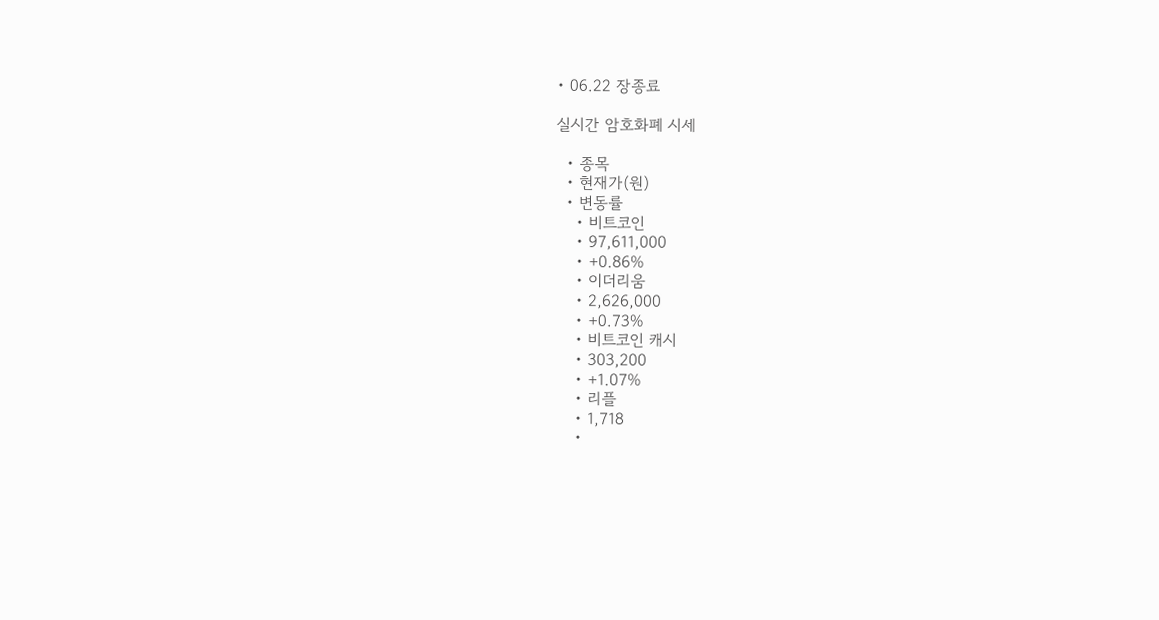• 06.22 장종료

실시간 암호화폐 시세

  • 종목
  • 현재가(원)
  • 변동률
    • 비트코인
    • 97,611,000
    • +0.86%
    • 이더리움
    • 2,626,000
    • +0.73%
    • 비트코인 캐시
    • 303,200
    • +1.07%
    • 리플
    • 1,718
    •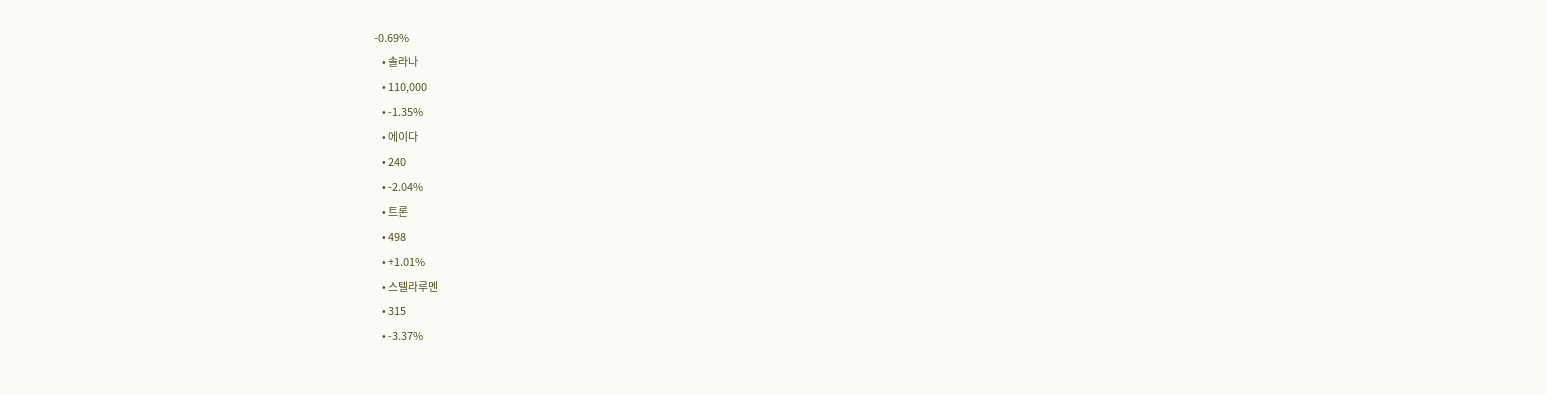-0.69%
    • 솔라나
    • 110,000
    • -1.35%
    • 에이다
    • 240
    • -2.04%
    • 트론
    • 498
    • +1.01%
    • 스텔라루멘
    • 315
    • -3.37%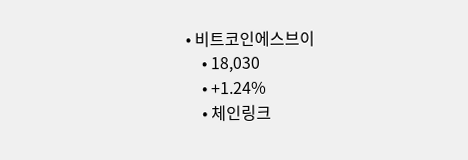• 비트코인에스브이
    • 18,030
    • +1.24%
    • 체인링크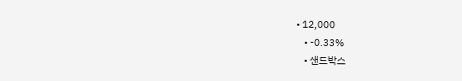• 12,000
    • -0.33%
    • 샌드박스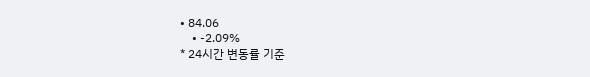• 84.06
    • -2.09%
* 24시간 변동률 기준